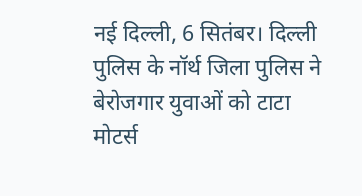नई दिल्ली, 6 सितंबर। दिल्ली पुलिस के नॉर्थ जिला पुलिस ने बेरोजगार युवाओं को टाटा मोटर्स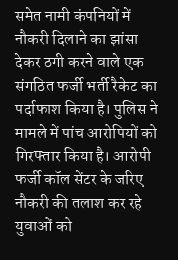समेत नामी कंपनियों में नौकरी दिलाने का झांसा देकर ठगी करने वाले एक संगठित फर्जी भर्ती रैकेट का पर्दाफाश किया है। पुलिस ने मामले में पांच आरोपियों को गिरफ्तार किया है। आरोपी फर्जी कॉल सेंटर के जरिए नौकरी की तलाश कर रहे युवाओं को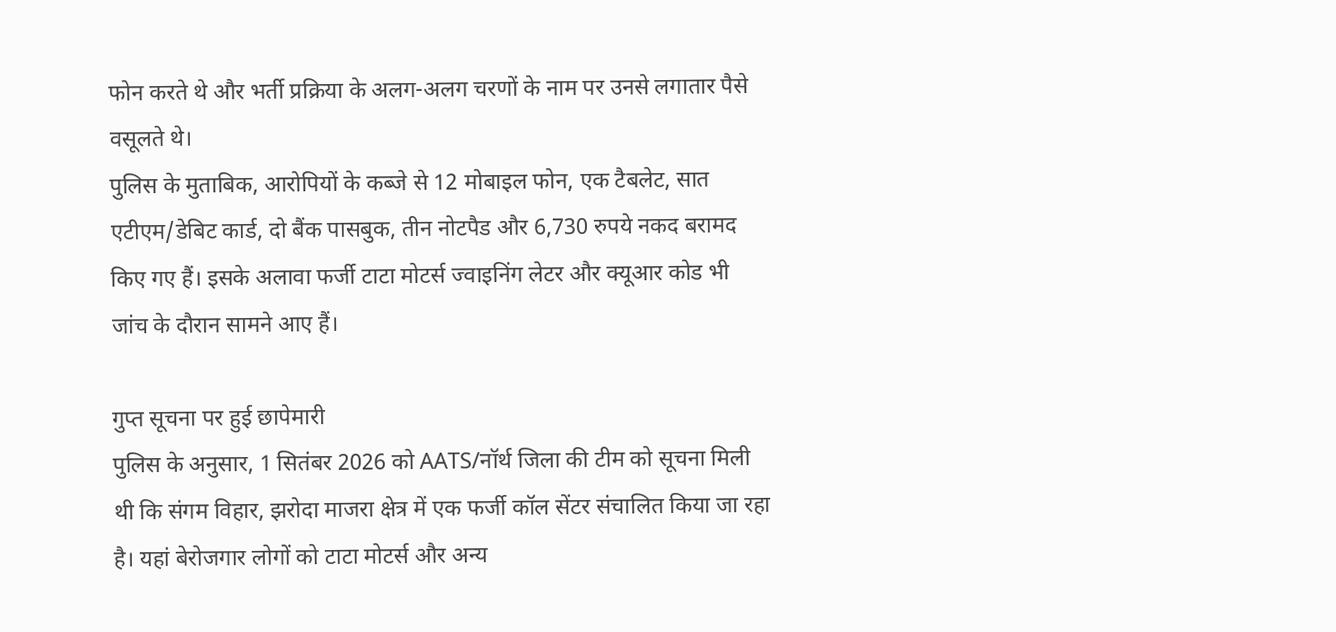फोन करते थे और भर्ती प्रक्रिया के अलग-अलग चरणों के नाम पर उनसे लगातार पैसे वसूलते थे।
पुलिस के मुताबिक, आरोपियों के कब्जे से 12 मोबाइल फोन, एक टैबलेट, सात एटीएम/डेबिट कार्ड, दो बैंक पासबुक, तीन नोटपैड और 6,730 रुपये नकद बरामद किए गए हैं। इसके अलावा फर्जी टाटा मोटर्स ज्वाइनिंग लेटर और क्यूआर कोड भी जांच के दौरान सामने आए हैं।

गुप्त सूचना पर हुई छापेमारी
पुलिस के अनुसार, 1 सितंबर 2026 को AATS/नॉर्थ जिला की टीम को सूचना मिली थी कि संगम विहार, झरोदा माजरा क्षेत्र में एक फर्जी कॉल सेंटर संचालित किया जा रहा है। यहां बेरोजगार लोगों को टाटा मोटर्स और अन्य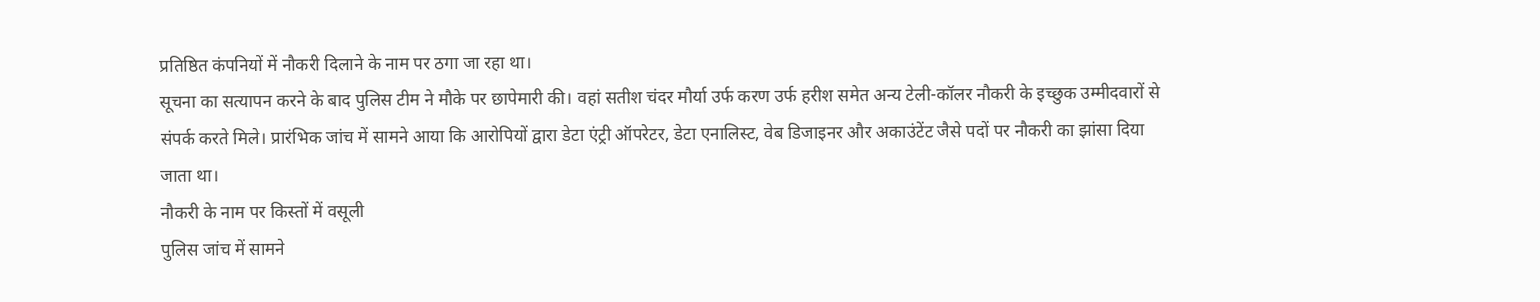प्रतिष्ठित कंपनियों में नौकरी दिलाने के नाम पर ठगा जा रहा था।
सूचना का सत्यापन करने के बाद पुलिस टीम ने मौके पर छापेमारी की। वहां सतीश चंदर मौर्या उर्फ करण उर्फ हरीश समेत अन्य टेली-कॉलर नौकरी के इच्छुक उम्मीदवारों से संपर्क करते मिले। प्रारंभिक जांच में सामने आया कि आरोपियों द्वारा डेटा एंट्री ऑपरेटर, डेटा एनालिस्ट, वेब डिजाइनर और अकाउंटेंट जैसे पदों पर नौकरी का झांसा दिया जाता था।
नौकरी के नाम पर किस्तों में वसूली
पुलिस जांच में सामने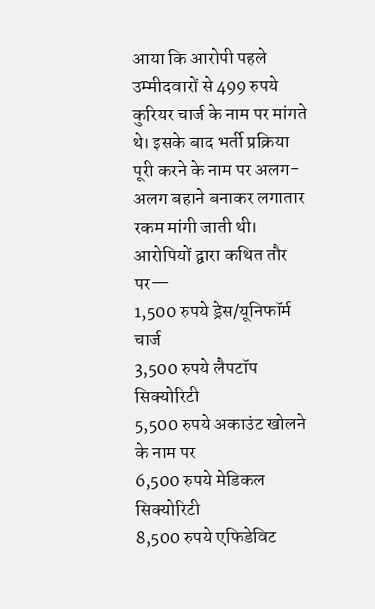आया कि आरोपी पहले उम्मीदवारों से 499 रुपये कुरियर चार्ज के नाम पर मांगते थे। इसके बाद भर्ती प्रक्रिया पूरी करने के नाम पर अलग-अलग बहाने बनाकर लगातार रकम मांगी जाती थी।
आरोपियों द्वारा कथित तौर पर—
1,500 रुपये ड्रेस/यूनिफॉर्म चार्ज
3,500 रुपये लैपटॉप सिक्योरिटी
5,500 रुपये अकाउंट खोलने के नाम पर
6,500 रुपये मेडिकल सिक्योरिटी
8,500 रुपये एफिडेविट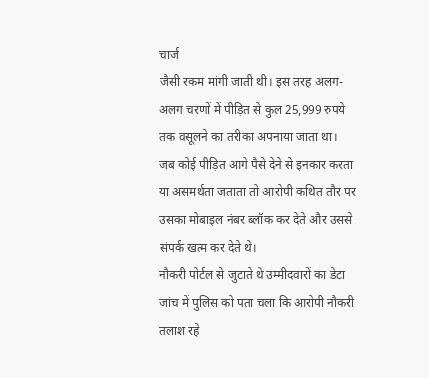चार्ज
जैसी रकम मांगी जाती थी। इस तरह अलग-अलग चरणों में पीड़ित से कुल 25,999 रुपये तक वसूलने का तरीका अपनाया जाता था।
जब कोई पीड़ित आगे पैसे देने से इनकार करता या असमर्थता जताता तो आरोपी कथित तौर पर उसका मोबाइल नंबर ब्लॉक कर देते और उससे संपर्क खत्म कर देते थे।
नौकरी पोर्टल से जुटाते थे उम्मीदवारों का डेटा
जांच में पुलिस को पता चला कि आरोपी नौकरी तलाश रहे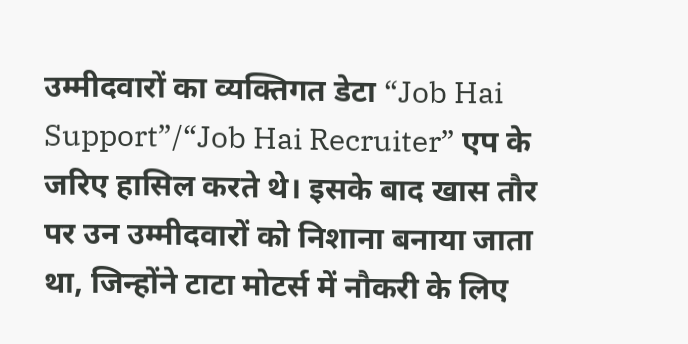उम्मीदवारों का व्यक्तिगत डेटा “Job Hai Support”/“Job Hai Recruiter” एप के जरिए हासिल करते थे। इसके बाद खास तौर पर उन उम्मीदवारों को निशाना बनाया जाता था, जिन्होंने टाटा मोटर्स में नौकरी के लिए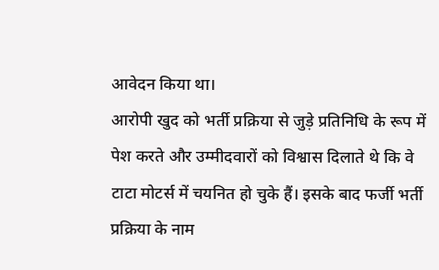आवेदन किया था।
आरोपी खुद को भर्ती प्रक्रिया से जुड़े प्रतिनिधि के रूप में पेश करते और उम्मीदवारों को विश्वास दिलाते थे कि वे टाटा मोटर्स में चयनित हो चुके हैं। इसके बाद फर्जी भर्ती प्रक्रिया के नाम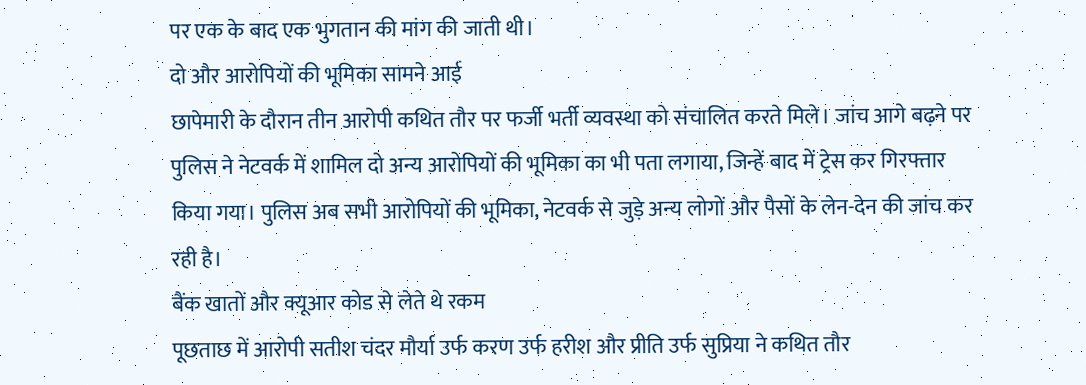पर एक के बाद एक भुगतान की मांग की जाती थी।
दो और आरोपियों की भूमिका सामने आई
छापेमारी के दौरान तीन आरोपी कथित तौर पर फर्जी भर्ती व्यवस्था को संचालित करते मिले। जांच आगे बढ़ने पर पुलिस ने नेटवर्क में शामिल दो अन्य आरोपियों की भूमिका का भी पता लगाया, जिन्हें बाद में ट्रेस कर गिरफ्तार किया गया। पुलिस अब सभी आरोपियों की भूमिका, नेटवर्क से जुड़े अन्य लोगों और पैसों के लेन-देन की जांच कर रही है।
बैंक खातों और क्यूआर कोड से लेते थे रकम
पूछताछ में आरोपी सतीश चंदर मौर्या उर्फ करण उर्फ हरीश और प्रीति उर्फ सुप्रिया ने कथित तौर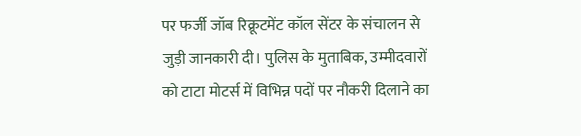पर फर्जी जॉब रिक्रूटमेंट कॉल सेंटर के संचालन से जुड़ी जानकारी दी। पुलिस के मुताबिक, उम्मीदवारों को टाटा मोटर्स में विभिन्न पदों पर नौकरी दिलाने का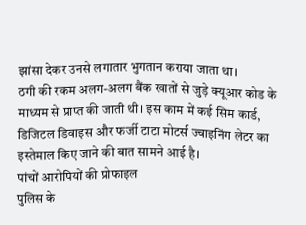झांसा देकर उनसे लगातार भुगतान कराया जाता था।
ठगी की रकम अलग-अलग बैंक खातों से जुड़े क्यूआर कोड के माध्यम से प्राप्त की जाती थी। इस काम में कई सिम कार्ड, डिजिटल डिवाइस और फर्जी टाटा मोटर्स ज्वाइनिंग लेटर का इस्तेमाल किए जाने की बात सामने आई है।
पांचों आरोपियों की प्रोफाइल
पुलिस के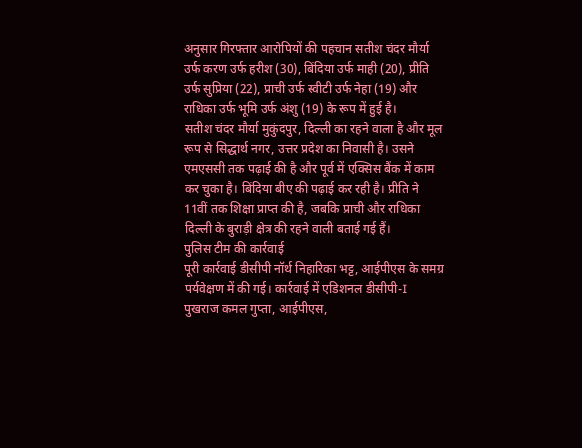अनुसार गिरफ्तार आरोपियों की पहचान सतीश चंदर मौर्या उर्फ करण उर्फ हरीश (30), बिंदिया उर्फ माही (20), प्रीति उर्फ सुप्रिया (22), प्राची उर्फ स्वीटी उर्फ नेहा (19) और राधिका उर्फ भूमि उर्फ अंशु (19) के रूप में हुई है।
सतीश चंदर मौर्या मुकुंदपुर, दिल्ली का रहने वाला है और मूल रूप से सिद्धार्थ नगर, उत्तर प्रदेश का निवासी है। उसने एमएससी तक पढ़ाई की है और पूर्व में एक्सिस बैंक में काम कर चुका है। बिंदिया बीए की पढ़ाई कर रही है। प्रीति ने 11वीं तक शिक्षा प्राप्त की है, जबकि प्राची और राधिका दिल्ली के बुराड़ी क्षेत्र की रहने वाली बताई गई हैं।
पुलिस टीम की कार्रवाई
पूरी कार्रवाई डीसीपी नॉर्थ निहारिका भट्ट, आईपीएस के समग्र पर्यवेक्षण में की गई। कार्रवाई में एडिशनल डीसीपी-I पुखराज कमल गुप्ता, आईपीएस,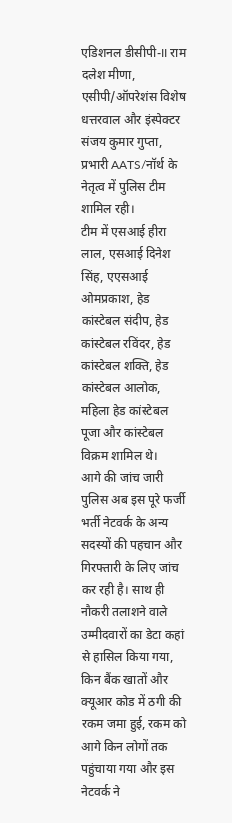एडिशनल डीसीपी-II राम दलेश मीणा, एसीपी/ऑपरेशंस विशेष धत्तरवाल और इंस्पेक्टर संजय कुमार गुप्ता, प्रभारी AATS/नॉर्थ के नेतृत्व में पुलिस टीम शामिल रही।
टीम में एसआई हीरा लाल, एसआई दिनेश सिंह, एएसआई ओमप्रकाश, हेड कांस्टेबल संदीप, हेड कांस्टेबल रविंदर, हेड कांस्टेबल शक्ति, हेड कांस्टेबल आलोक, महिला हेड कांस्टेबल पूजा और कांस्टेबल विक्रम शामिल थे।
आगे की जांच जारी
पुलिस अब इस पूरे फर्जी भर्ती नेटवर्क के अन्य सदस्यों की पहचान और गिरफ्तारी के लिए जांच कर रही है। साथ ही नौकरी तलाशने वाले उम्मीदवारों का डेटा कहां से हासिल किया गया, किन बैंक खातों और क्यूआर कोड में ठगी की रकम जमा हुई, रकम को आगे किन लोगों तक पहुंचाया गया और इस नेटवर्क ने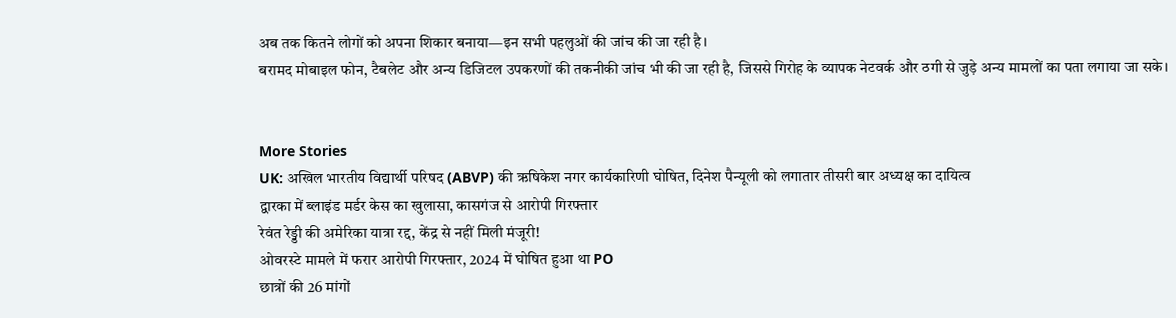अब तक कितने लोगों को अपना शिकार बनाया—इन सभी पहलुओं की जांच की जा रही है।
बरामद मोबाइल फोन, टैबलेट और अन्य डिजिटल उपकरणों की तकनीकी जांच भी की जा रही है, जिससे गिरोह के व्यापक नेटवर्क और ठगी से जुड़े अन्य मामलों का पता लगाया जा सके।


More Stories
UK: अखिल भारतीय विद्यार्थी परिषद (ABVP) की ऋषिकेश नगर कार्यकारिणी घोषित, दिनेश पैन्यूली को लगातार तीसरी बार अध्यक्ष का दायित्व
द्वारका में ब्लाइंड मर्डर केस का खुलासा, कासगंज से आरोपी गिरफ्तार
रेवंत रेड्डी की अमेरिका यात्रा रद्द, केंद्र से नहीं मिली मंजूरी!
ओवरस्टे मामले में फरार आरोपी गिरफ्तार, 2024 में घोषित हुआ था PO
छात्रों की 26 मांगों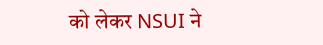को लेकर NSUI ने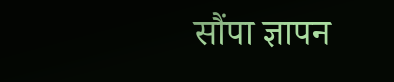सौंपा ज्ञापन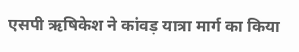एसपी ऋषिकेश ने कांवड़ यात्रा मार्ग का किया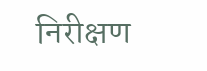निरीक्षण